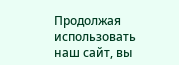Продолжая использовать наш сайт, вы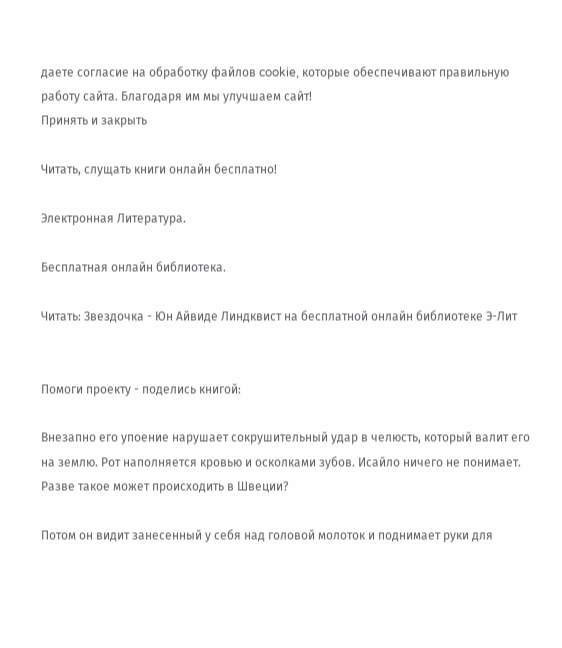даете согласие на обработку файлов cookie, которые обеспечивают правильную работу сайта. Благодаря им мы улучшаем сайт!
Принять и закрыть

Читать, слущать книги онлайн бесплатно!

Электронная Литература.

Бесплатная онлайн библиотека.

Читать: Звездочка - Юн Айвиде Линдквист на бесплатной онлайн библиотеке Э-Лит


Помоги проекту - поделись книгой:

Внезапно его упоение нарушает сокрушительный удар в челюсть, который валит его на землю. Рот наполняется кровью и осколками зубов. Исайло ничего не понимает. Разве такое может происходить в Швеции?

Потом он видит занесенный у себя над головой молоток и поднимает руки для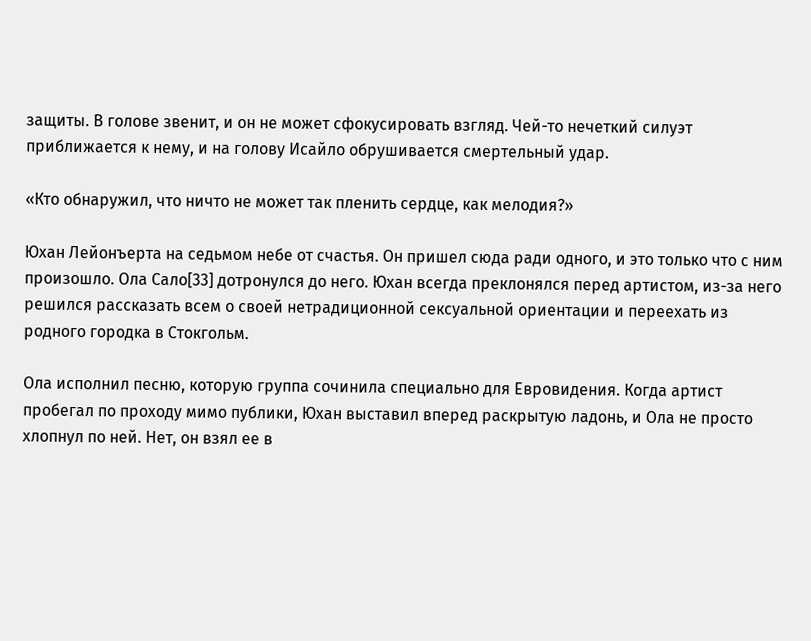защиты. В голове звенит, и он не может сфокусировать взгляд. Чей-то нечеткий силуэт приближается к нему, и на голову Исайло обрушивается смертельный удар.

«Кто обнаружил, что ничто не может так пленить сердце, как мелодия?»

Юхан Лейонъерта на седьмом небе от счастья. Он пришел сюда ради одного, и это только что с ним произошло. Ола Сало[33] дотронулся до него. Юхан всегда преклонялся перед артистом, из-за него решился рассказать всем о своей нетрадиционной сексуальной ориентации и переехать из родного городка в Стокгольм.

Ола исполнил песню, которую группа сочинила специально для Евровидения. Когда артист пробегал по проходу мимо публики, Юхан выставил вперед раскрытую ладонь, и Ола не просто хлопнул по ней. Нет, он взял ее в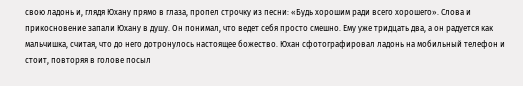свою ладонь и, глядя Юхану прямо в глаза, пропел строчку из песни: «Будь хорошим ради всего хорошего». Слова и прикосновение запали Юхану в душу. Он понимал, что ведет себя просто смешно. Ему уже тридцать два, а он радуется как мальчишка, считая, что до него дотронулось настоящее божество. Юхан сфотографировал ладонь на мобильный телефон и стоит, повторяя в голове посыл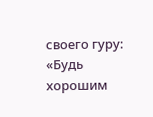своего гуру: «Будь хорошим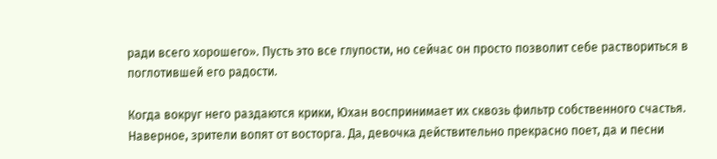ради всего хорошего». Пусть это все глупости, но сейчас он просто позволит себе раствориться в поглотившей его радости.

Когда вокруг него раздаются крики, Юхан воспринимает их сквозь фильтр собственного счастья. Наверное, зрители вопят от восторга. Да, девочка действительно прекрасно поет, да и песни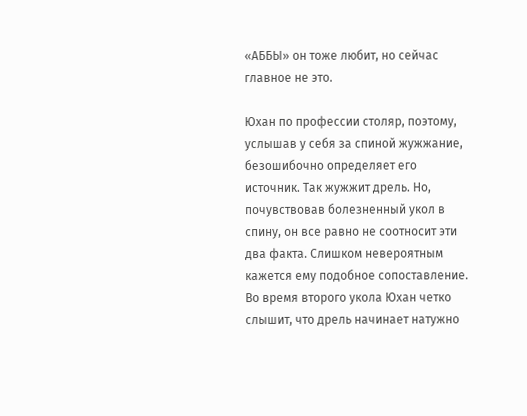«АББЫ» он тоже любит, но сейчас главное не это.

Юхан по профессии столяр, поэтому, услышав у себя за спиной жужжание, безошибочно определяет его источник. Так жужжит дрель. Но, почувствовав болезненный укол в спину, он все равно не соотносит эти два факта. Слишком невероятным кажется ему подобное сопоставление. Во время второго укола Юхан четко слышит, что дрель начинает натужно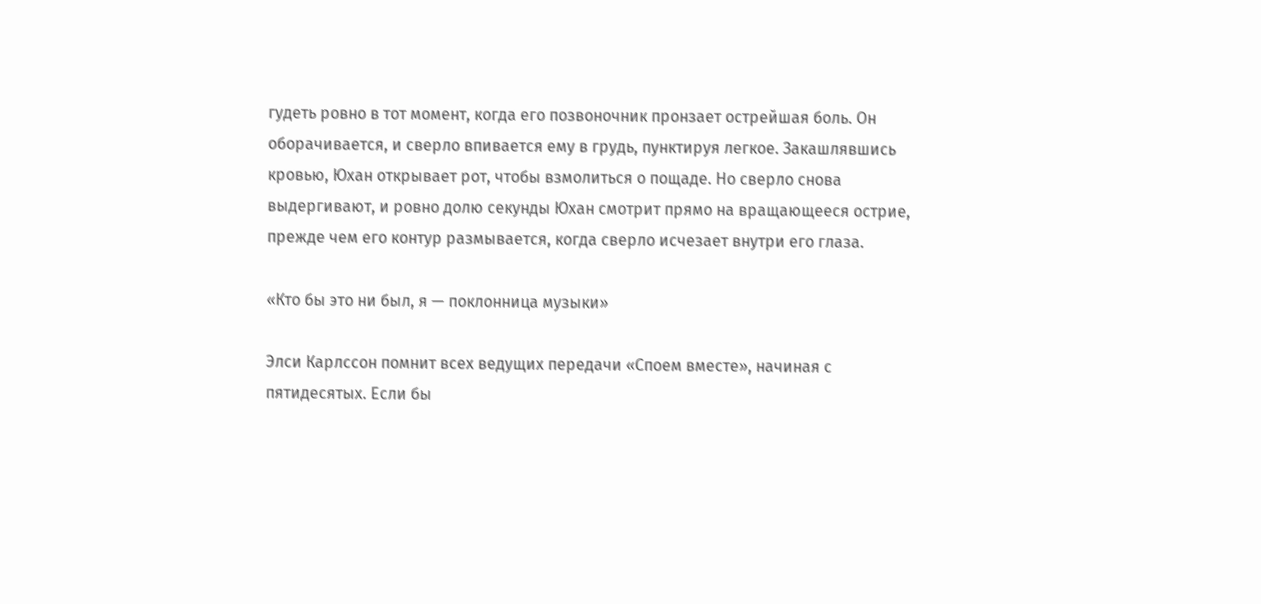гудеть ровно в тот момент, когда его позвоночник пронзает острейшая боль. Он оборачивается, и сверло впивается ему в грудь, пунктируя легкое. Закашлявшись кровью, Юхан открывает рот, чтобы взмолиться о пощаде. Но сверло снова выдергивают, и ровно долю секунды Юхан смотрит прямо на вращающееся острие, прежде чем его контур размывается, когда сверло исчезает внутри его глаза.

«Кто бы это ни был, я — поклонница музыки»

Элси Карлссон помнит всех ведущих передачи «Споем вместе», начиная с пятидесятых. Если бы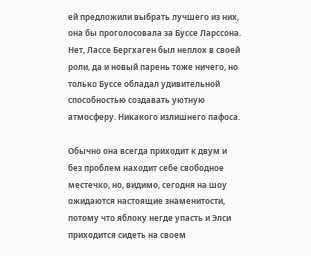ей предложили выбрать лучшего из них, она бы проголосовала за Буссе Ларссона. Нет, Лассе Бергхаген был неплох в своей роли, да и новый парень тоже ничего, но только Буссе обладал удивительной способностью создавать уютную атмосферу. Никакого излишнего пафоса.

Обычно она всегда приходит к двум и без проблем находит себе свободное местечко, но, видимо, сегодня на шоу ожидаются настоящие знаменитости, потому что яблоку негде упасть и Элси приходится сидеть на своем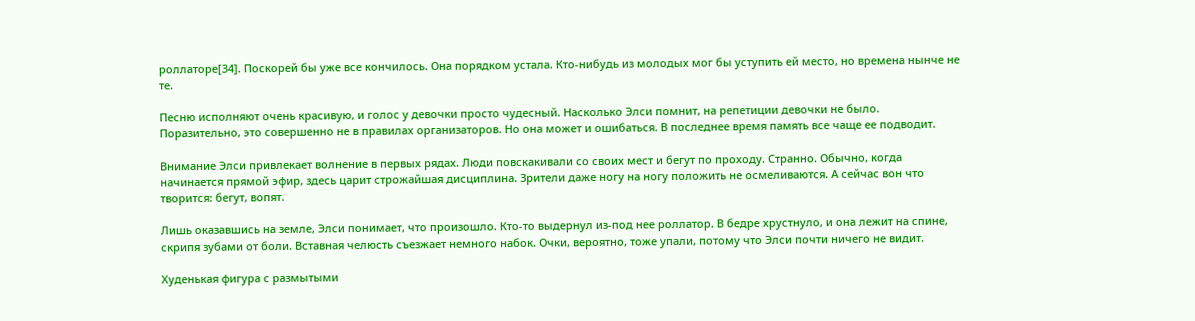роллаторе[34]. Поскорей бы уже все кончилось. Она порядком устала. Кто-нибудь из молодых мог бы уступить ей место, но времена нынче не те.

Песню исполняют очень красивую, и голос у девочки просто чудесный. Насколько Элси помнит, на репетиции девочки не было. Поразительно, это совершенно не в правилах организаторов. Но она может и ошибаться. В последнее время память все чаще ее подводит.

Внимание Элси привлекает волнение в первых рядах. Люди повскакивали со своих мест и бегут по проходу. Странно. Обычно, когда начинается прямой эфир, здесь царит строжайшая дисциплина. Зрители даже ногу на ногу положить не осмеливаются. А сейчас вон что творится: бегут, вопят.

Лишь оказавшись на земле, Элси понимает, что произошло. Кто-то выдернул из-под нее роллатор. В бедре хрустнуло, и она лежит на спине, скрипя зубами от боли. Вставная челюсть съезжает немного набок. Очки, вероятно, тоже упали, потому что Элси почти ничего не видит.

Худенькая фигура с размытыми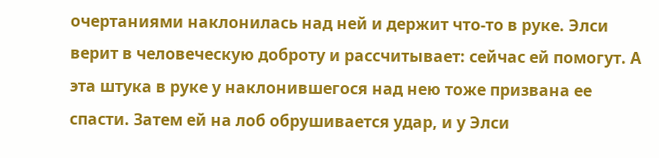очертаниями наклонилась над ней и держит что-то в руке. Элси верит в человеческую доброту и рассчитывает: сейчас ей помогут. А эта штука в руке у наклонившегося над нею тоже призвана ее спасти. Затем ей на лоб обрушивается удар, и у Элси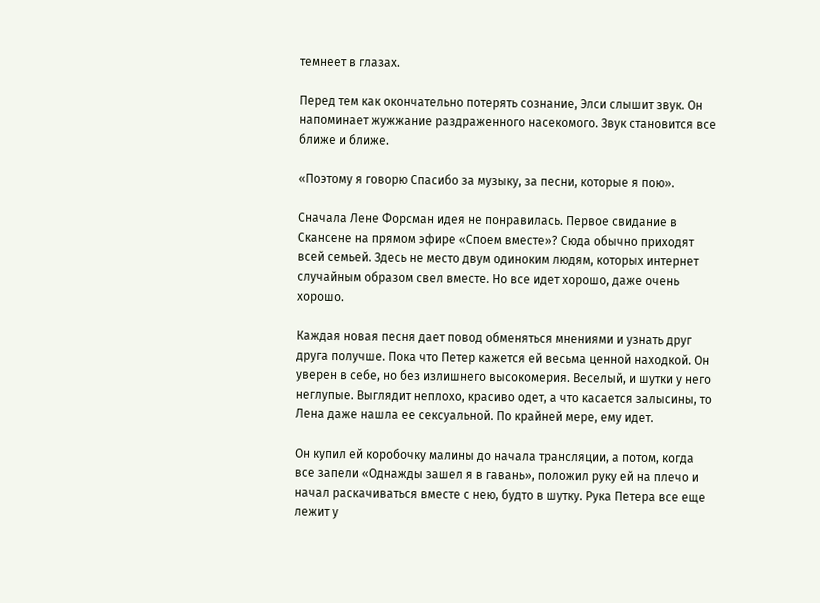темнеет в глазах.

Перед тем как окончательно потерять сознание, Элси слышит звук. Он напоминает жужжание раздраженного насекомого. Звук становится все ближе и ближе.

«Поэтому я говорю Спасибо за музыку, за песни, которые я пою».

Сначала Лене Форсман идея не понравилась. Первое свидание в Скансене на прямом эфире «Споем вместе»? Сюда обычно приходят всей семьей. Здесь не место двум одиноким людям, которых интернет случайным образом свел вместе. Но все идет хорошо, даже очень хорошо.

Каждая новая песня дает повод обменяться мнениями и узнать друг друга получше. Пока что Петер кажется ей весьма ценной находкой. Он уверен в себе, но без излишнего высокомерия. Веселый, и шутки у него неглупые. Выглядит неплохо, красиво одет, а что касается залысины, то Лена даже нашла ее сексуальной. По крайней мере, ему идет.

Он купил ей коробочку малины до начала трансляции, а потом, когда все запели «Однажды зашел я в гавань», положил руку ей на плечо и начал раскачиваться вместе с нею, будто в шутку. Рука Петера все еще лежит у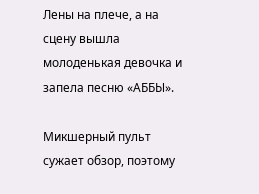Лены на плече, а на сцену вышла молоденькая девочка и запела песню «АББЫ».

Микшерный пульт сужает обзор, поэтому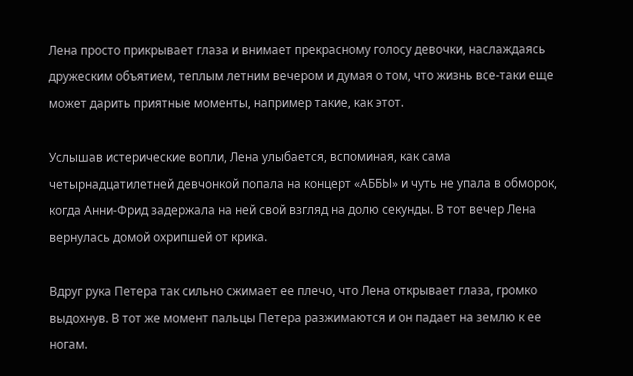Лена просто прикрывает глаза и внимает прекрасному голосу девочки, наслаждаясь дружеским объятием, теплым летним вечером и думая о том, что жизнь все-таки еще может дарить приятные моменты, например такие, как этот.

Услышав истерические вопли, Лена улыбается, вспоминая, как сама четырнадцатилетней девчонкой попала на концерт «АББЫ» и чуть не упала в обморок, когда Анни-Фрид задержала на ней свой взгляд на долю секунды. В тот вечер Лена вернулась домой охрипшей от крика.

Вдруг рука Петера так сильно сжимает ее плечо, что Лена открывает глаза, громко выдохнув. В тот же момент пальцы Петера разжимаются и он падает на землю к ее ногам.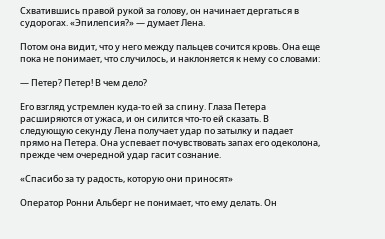Схватившись правой рукой за голову, он начинает дергаться в судорогах. «Эпилепсия?» — думает Лена.

Потом она видит, что у него между пальцев сочится кровь. Она еще пока не понимает, что случилось, и наклоняется к нему со словами:

— Петер? Петер! В чем дело?

Его взгляд устремлен куда-то ей за спину. Глаза Петера расширяются от ужаса, и он силится что-то ей сказать. В следующую секунду Лена получает удар по затылку и падает прямо на Петера. Она успевает почувствовать запах его одеколона, прежде чем очередной удар гасит сознание.

«Спасибо за ту радость, которую они приносят»

Оператор Ронни Альберг не понимает, что ему делать. Он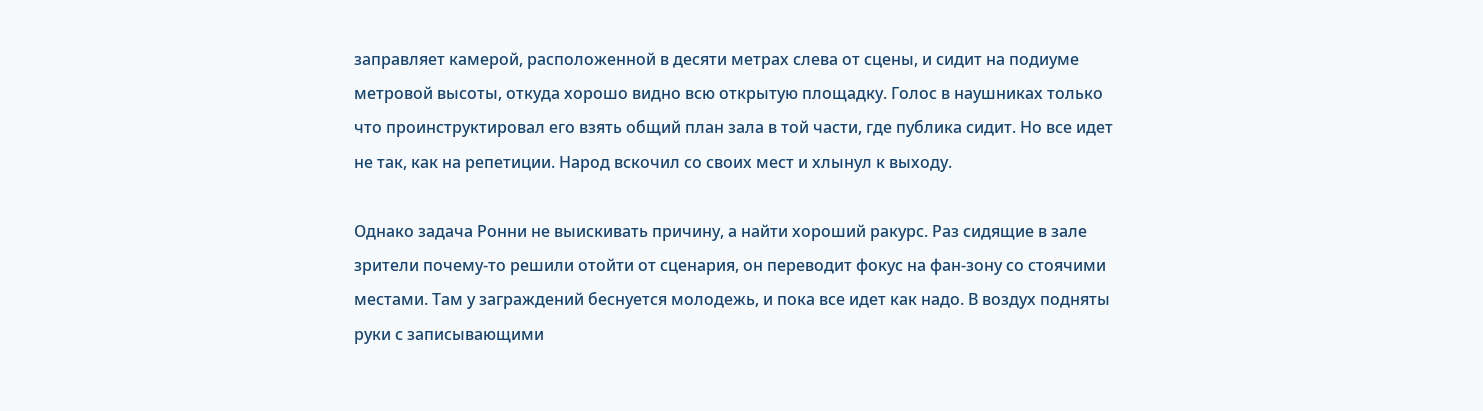заправляет камерой, расположенной в десяти метрах слева от сцены, и сидит на подиуме метровой высоты, откуда хорошо видно всю открытую площадку. Голос в наушниках только что проинструктировал его взять общий план зала в той части, где публика сидит. Но все идет не так, как на репетиции. Народ вскочил со своих мест и хлынул к выходу.

Однако задача Ронни не выискивать причину, а найти хороший ракурс. Раз сидящие в зале зрители почему-то решили отойти от сценария, он переводит фокус на фан-зону со стоячими местами. Там у заграждений беснуется молодежь, и пока все идет как надо. В воздух подняты руки с записывающими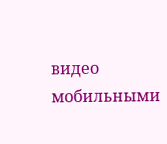видео мобильными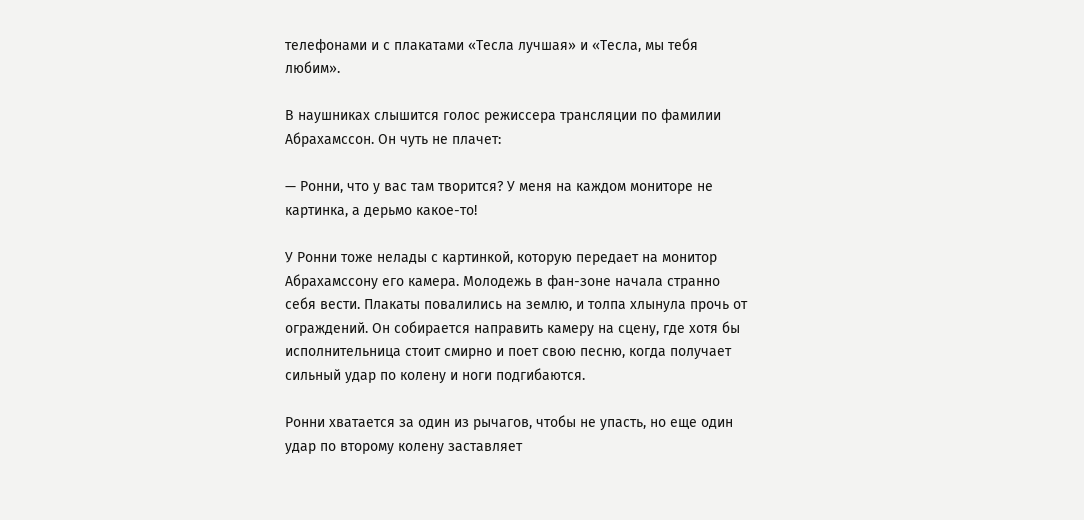телефонами и с плакатами «Тесла лучшая» и «Тесла, мы тебя любим».

В наушниках слышится голос режиссера трансляции по фамилии Абрахамссон. Он чуть не плачет:

— Ронни, что у вас там творится? У меня на каждом мониторе не картинка, а дерьмо какое-то!

У Ронни тоже нелады с картинкой, которую передает на монитор Абрахамссону его камера. Молодежь в фан-зоне начала странно себя вести. Плакаты повалились на землю, и толпа хлынула прочь от ограждений. Он собирается направить камеру на сцену, где хотя бы исполнительница стоит смирно и поет свою песню, когда получает сильный удар по колену и ноги подгибаются.

Ронни хватается за один из рычагов, чтобы не упасть, но еще один удар по второму колену заставляет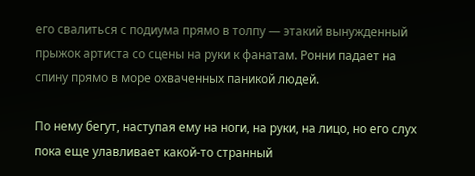его свалиться с подиума прямо в толпу — этакий вынужденный прыжок артиста со сцены на руки к фанатам. Ронни падает на спину прямо в море охваченных паникой людей.

По нему бегут, наступая ему на ноги, на руки, на лицо, но его слух пока еще улавливает какой-то странный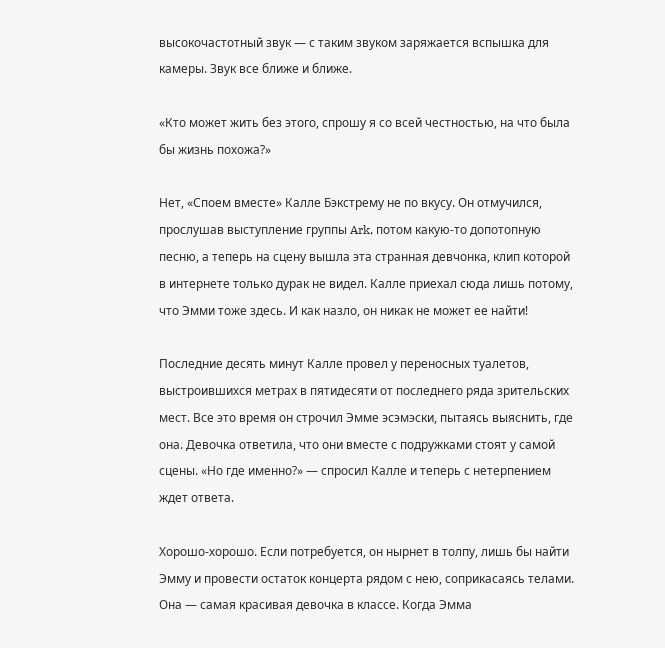высокочастотный звук — с таким звуком заряжается вспышка для камеры. Звук все ближе и ближе.

«Кто может жить без этого, спрошу я со всей честностью, на что была бы жизнь похожа?»

Нет, «Споем вместе» Калле Бэкстрему не по вкусу. Он отмучился, прослушав выступление группы Ark, потом какую-то допотопную песню, а теперь на сцену вышла эта странная девчонка, клип которой в интернете только дурак не видел. Калле приехал сюда лишь потому, что Эмми тоже здесь. И как назло, он никак не может ее найти!

Последние десять минут Калле провел у переносных туалетов, выстроившихся метрах в пятидесяти от последнего ряда зрительских мест. Все это время он строчил Эмме эсэмэски, пытаясь выяснить, где она. Девочка ответила, что они вместе с подружками стоят у самой сцены. «Но где именно?» — спросил Калле и теперь с нетерпением ждет ответа.

Хорошо-хорошо. Если потребуется, он нырнет в толпу, лишь бы найти Эмму и провести остаток концерта рядом с нею, соприкасаясь телами. Она — самая красивая девочка в классе. Когда Эмма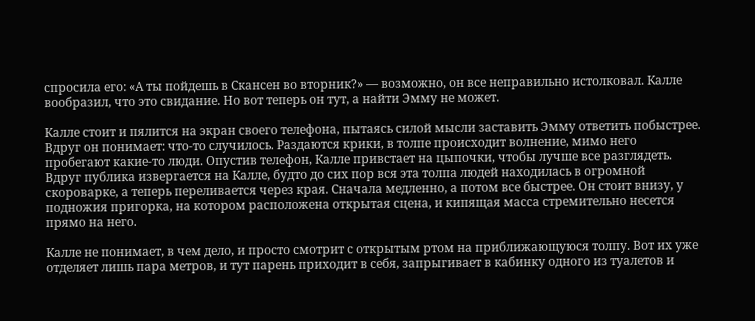спросила его: «А ты пойдешь в Скансен во вторник?» — возможно, он все неправильно истолковал. Калле вообразил, что это свидание. Но вот теперь он тут, а найти Эмму не может.

Калле стоит и пялится на экран своего телефона, пытаясь силой мысли заставить Эмму ответить побыстрее. Вдруг он понимает: что-то случилось. Раздаются крики, в толпе происходит волнение, мимо него пробегают какие-то люди. Опустив телефон, Калле привстает на цыпочки, чтобы лучше все разглядеть. Вдруг публика извергается на Калле, будто до сих пор вся эта толпа людей находилась в огромной скороварке, а теперь переливается через края. Сначала медленно, а потом все быстрее. Он стоит внизу, у подножия пригорка, на котором расположена открытая сцена, и кипящая масса стремительно несется прямо на него.

Калле не понимает, в чем дело, и просто смотрит с открытым ртом на приближающуюся толпу. Вот их уже отделяет лишь пара метров, и тут парень приходит в себя, запрыгивает в кабинку одного из туалетов и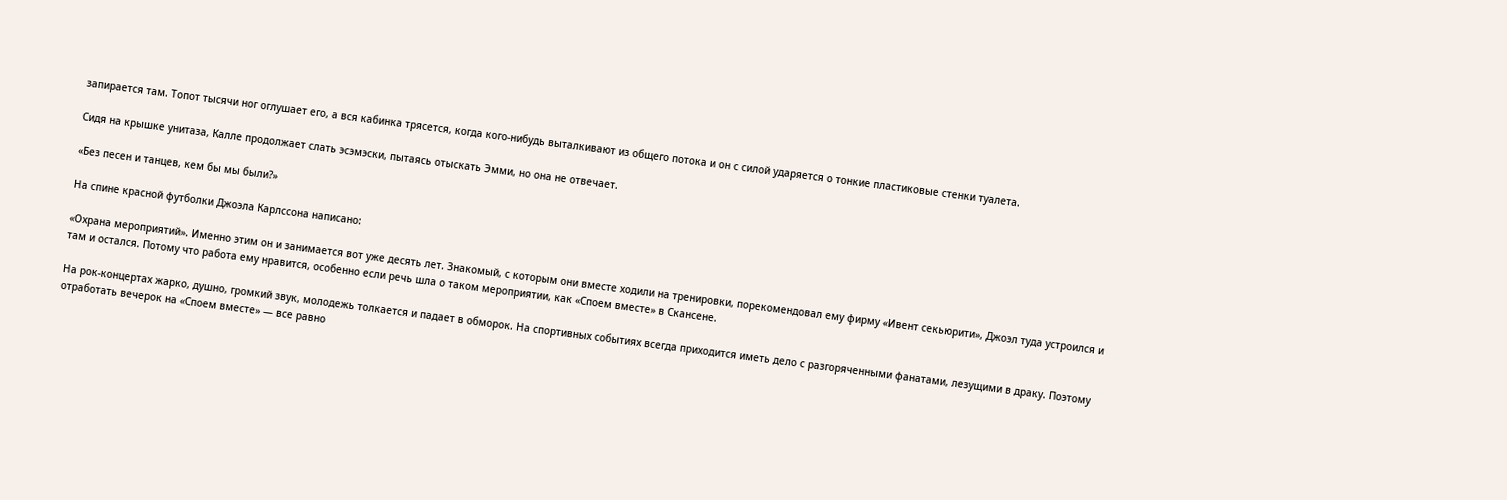запирается там. Топот тысячи ног оглушает его, а вся кабинка трясется, когда кого-нибудь выталкивают из общего потока и он с силой ударяется о тонкие пластиковые стенки туалета.

Сидя на крышке унитаза, Калле продолжает слать эсэмэски, пытаясь отыскать Эмми, но она не отвечает.

«Без песен и танцев, кем бы мы были?»

На спине красной футболки Джоэла Карлссона написано:

«Охрана мероприятий». Именно этим он и занимается вот уже десять лет. Знакомый, с которым они вместе ходили на тренировки, порекомендовал ему фирму «Ивент секьюрити», Джоэл туда устроился и там и остался. Потому что работа ему нравится, особенно если речь шла о таком мероприятии, как «Споем вместе» в Скансене.

На рок-концертах жарко, душно, громкий звук, молодежь толкается и падает в обморок. На спортивных событиях всегда приходится иметь дело с разгоряченными фанатами, лезущими в драку. Поэтому отработать вечерок на «Споем вместе» — все равно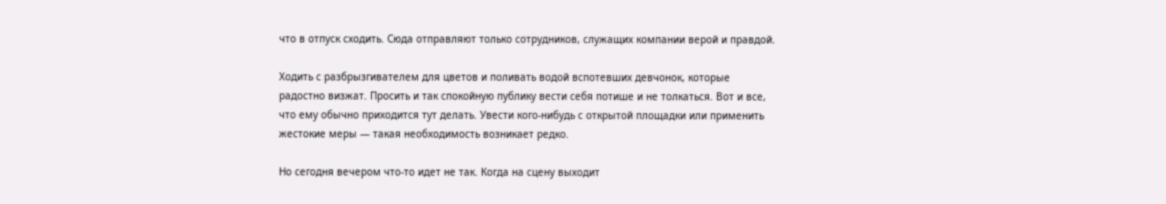что в отпуск сходить. Сюда отправляют только сотрудников, служащих компании верой и правдой.

Ходить с разбрызгивателем для цветов и поливать водой вспотевших девчонок, которые радостно визжат. Просить и так спокойную публику вести себя потише и не толкаться. Вот и все, что ему обычно приходится тут делать. Увести кого-нибудь с открытой площадки или применить жестокие меры — такая необходимость возникает редко.

Но сегодня вечером что-то идет не так. Когда на сцену выходит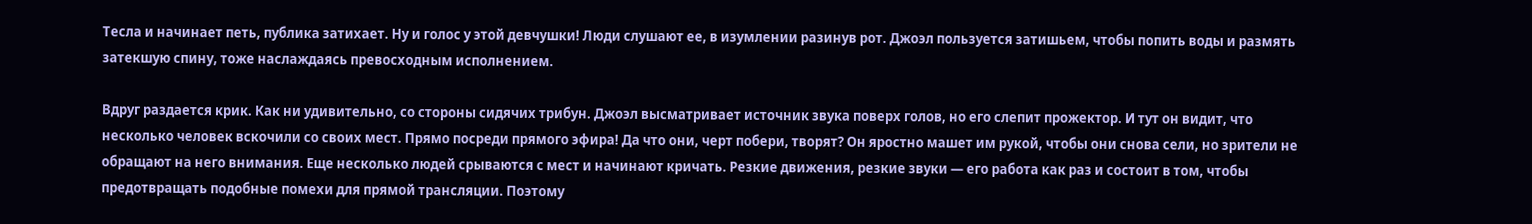Тесла и начинает петь, публика затихает. Ну и голос у этой девчушки! Люди слушают ее, в изумлении разинув рот. Джоэл пользуется затишьем, чтобы попить воды и размять затекшую спину, тоже наслаждаясь превосходным исполнением.

Вдруг раздается крик. Как ни удивительно, со стороны сидячих трибун. Джоэл высматривает источник звука поверх голов, но его слепит прожектор. И тут он видит, что несколько человек вскочили со своих мест. Прямо посреди прямого эфира! Да что они, черт побери, творят? Он яростно машет им рукой, чтобы они снова сели, но зрители не обращают на него внимания. Еще несколько людей срываются с мест и начинают кричать. Резкие движения, резкие звуки — его работа как раз и состоит в том, чтобы предотвращать подобные помехи для прямой трансляции. Поэтому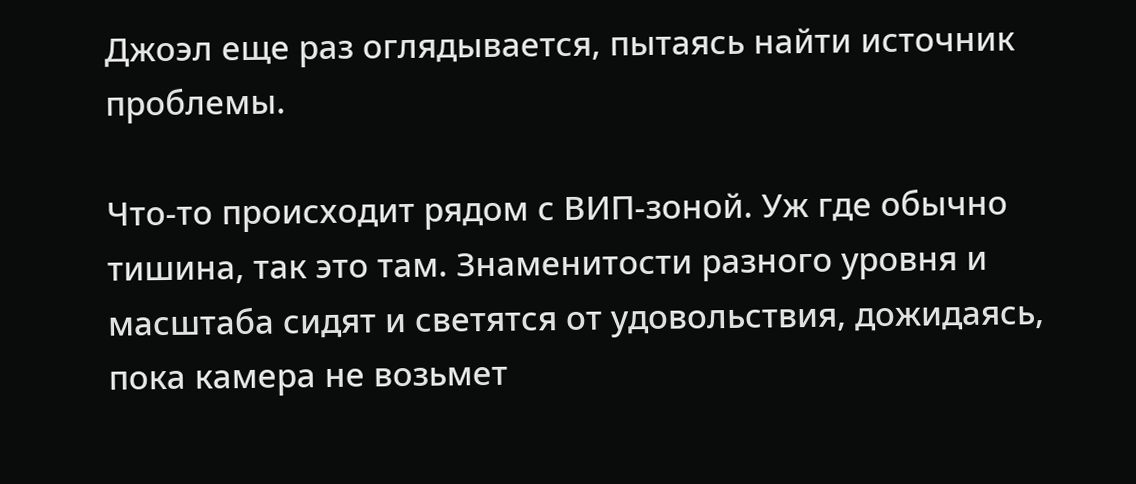Джоэл еще раз оглядывается, пытаясь найти источник проблемы.

Что-то происходит рядом с ВИП-зоной. Уж где обычно тишина, так это там. Знаменитости разного уровня и масштаба сидят и светятся от удовольствия, дожидаясь, пока камера не возьмет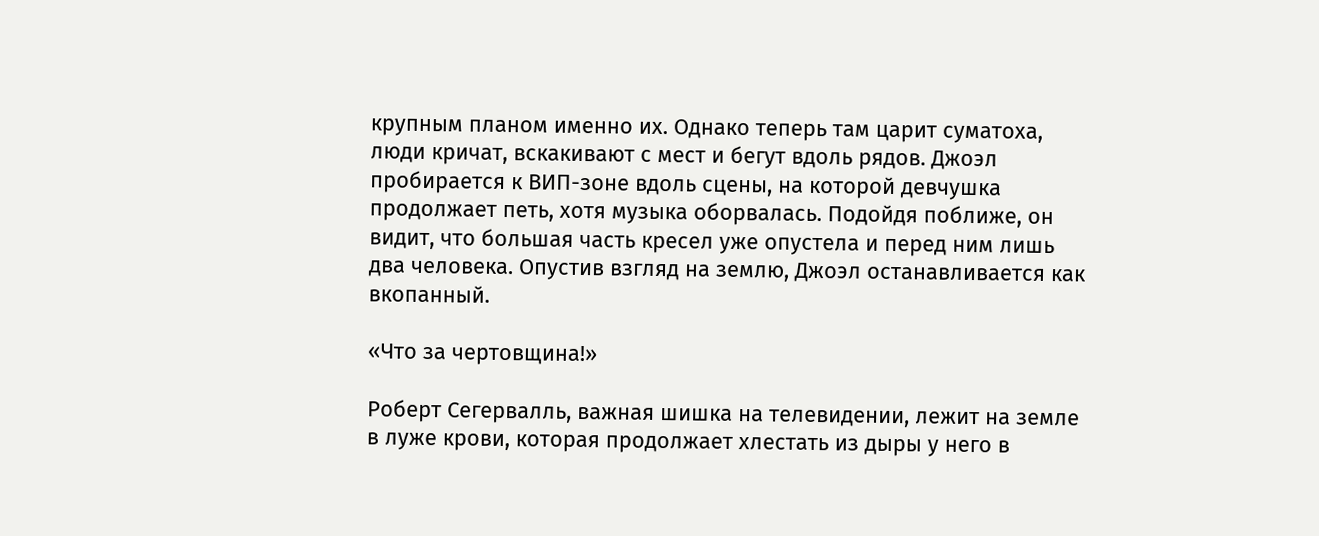крупным планом именно их. Однако теперь там царит суматоха, люди кричат, вскакивают с мест и бегут вдоль рядов. Джоэл пробирается к ВИП-зоне вдоль сцены, на которой девчушка продолжает петь, хотя музыка оборвалась. Подойдя поближе, он видит, что бoльшая часть кресел уже опустела и перед ним лишь два человека. Опустив взгляд на землю, Джоэл останавливается как вкопанный.

«Что за чертовщина!»

Роберт Сегервалль, важная шишка на телевидении, лежит на земле в луже крови, которая продолжает хлестать из дыры у него в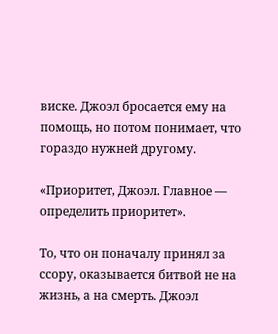виске. Джоэл бросается ему на помощь, но потом понимает, что гораздо нужней другому.

«Приоритет, Джоэл. Главное — определить приоритет».

То, что он поначалу принял за ссору, оказывается битвой не на жизнь, а на смерть. Джоэл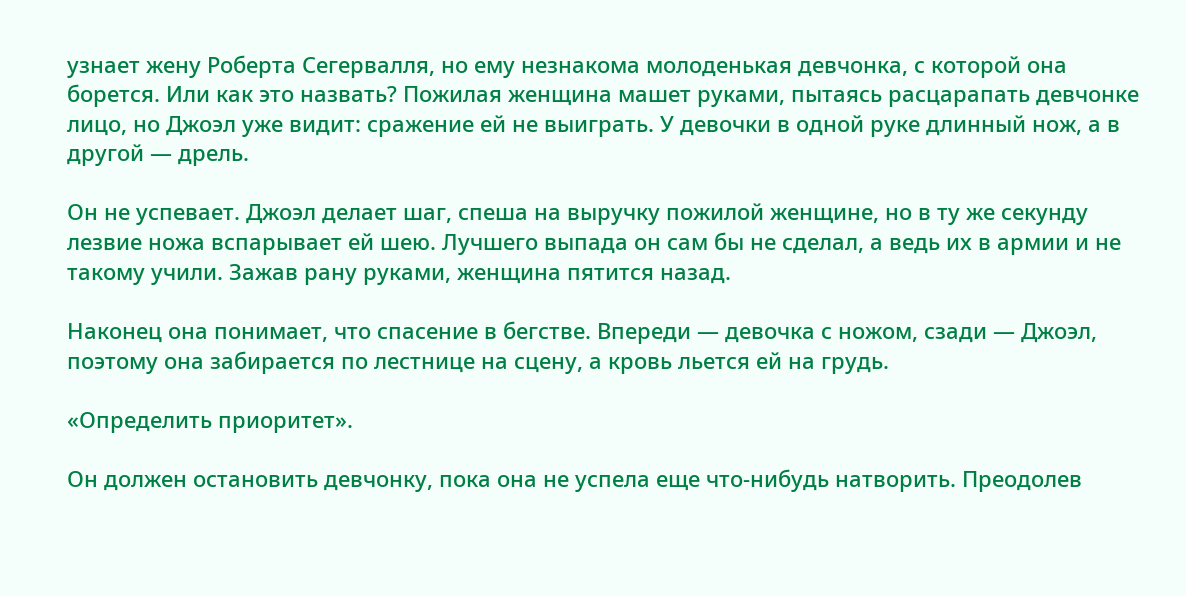узнает жену Роберта Сегервалля, но ему незнакома молоденькая девчонка, с которой она борется. Или как это назвать? Пожилая женщина машет руками, пытаясь расцарапать девчонке лицо, но Джоэл уже видит: сражение ей не выиграть. У девочки в одной руке длинный нож, а в другой — дрель.

Он не успевает. Джоэл делает шаг, спеша на выручку пожилой женщине, но в ту же секунду лезвие ножа вспарывает ей шею. Лучшего выпада он сам бы не сделал, а ведь их в армии и не такому учили. Зажав рану руками, женщина пятится назад.

Наконец она понимает, что спасение в бегстве. Впереди — девочка с ножом, сзади — Джоэл, поэтому она забирается по лестнице на сцену, а кровь льется ей на грудь.

«Определить приоритет».

Он должен остановить девчонку, пока она не успела еще что-нибудь натворить. Преодолев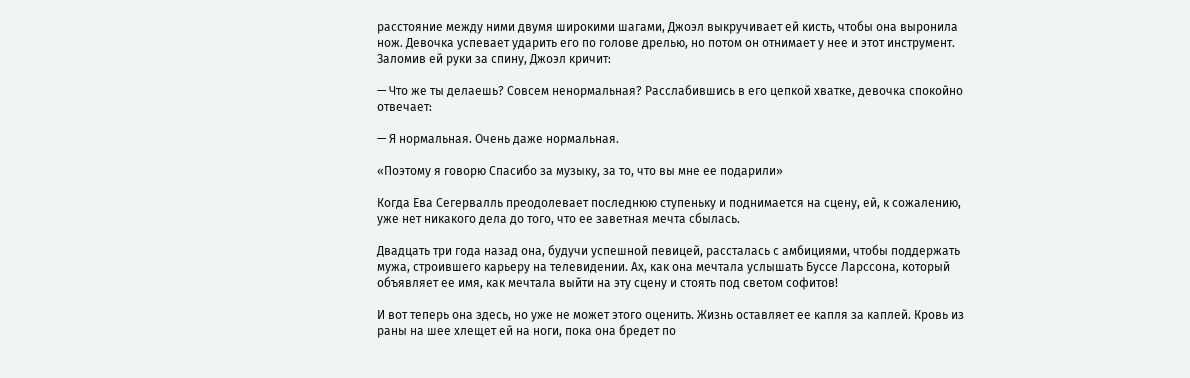расстояние между ними двумя широкими шагами, Джоэл выкручивает ей кисть, чтобы она выронила нож. Девочка успевает ударить его по голове дрелью, но потом он отнимает у нее и этот инструмент. Заломив ей руки за спину, Джоэл кричит:

— Что же ты делаешь? Совсем ненормальная? Расслабившись в его цепкой хватке, девочка спокойно отвечает:

— Я нормальная. Очень даже нормальная.

«Поэтому я говорю Спасибо за музыку, за то, что вы мне ее подарили»

Когда Ева Сегервалль преодолевает последнюю ступеньку и поднимается на сцену, ей, к сожалению, уже нет никакого дела до того, что ее заветная мечта сбылась.

Двадцать три года назад она, будучи успешной певицей, рассталась с амбициями, чтобы поддержать мужа, строившего карьеру на телевидении. Ах, как она мечтала услышать Буссе Ларссона, который объявляет ее имя, как мечтала выйти на эту сцену и стоять под светом софитов!

И вот теперь она здесь, но уже не может этого оценить. Жизнь оставляет ее капля за каплей. Кровь из раны на шее хлещет ей на ноги, пока она бредет по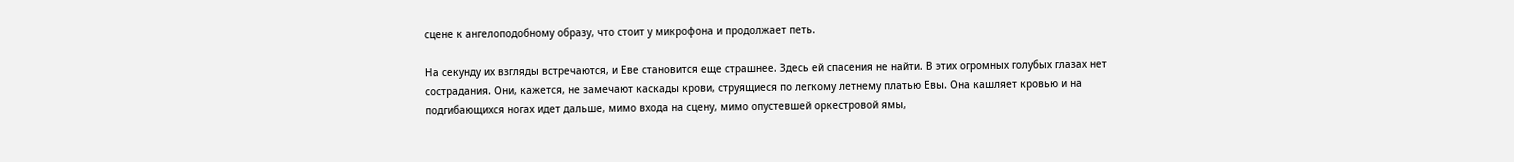сцене к ангелоподобному образу, что стоит у микрофона и продолжает петь.

На секунду их взгляды встречаются, и Еве становится еще страшнее. Здесь ей спасения не найти. В этих огромных голубых глазах нет сострадания. Они, кажется, не замечают каскады крови, струящиеся по легкому летнему платью Евы. Она кашляет кровью и на подгибающихся ногах идет дальше, мимо входа на сцену, мимо опустевшей оркестровой ямы,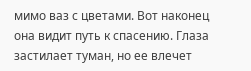мимо ваз с цветами. Вот наконец она видит путь к спасению. Глаза застилает туман, но ее влечет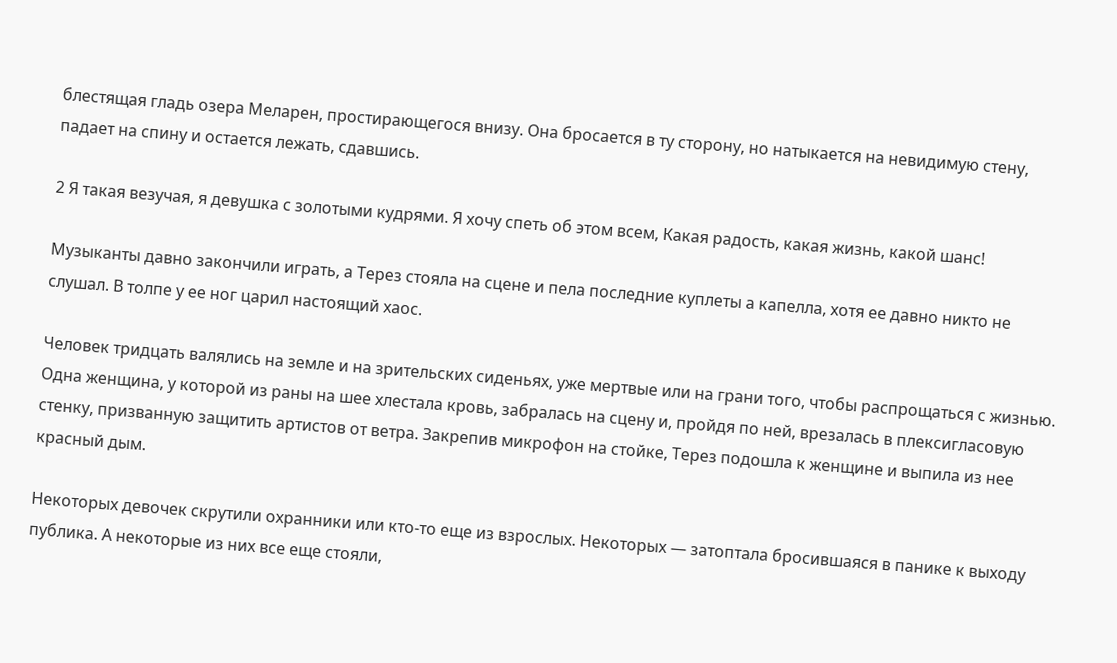блестящая гладь озера Меларен, простирающегося внизу. Она бросается в ту сторону, но натыкается на невидимую стену, падает на спину и остается лежать, сдавшись.

2 Я такая везучая, я девушка с золотыми кудрями. Я хочу спеть об этом всем, Какая радость, какая жизнь, какой шанс!

Музыканты давно закончили играть, а Терез стояла на сцене и пела последние куплеты а капелла, хотя ее давно никто не слушал. В толпе у ее ног царил настоящий хаос.

Человек тридцать валялись на земле и на зрительских сиденьях, уже мертвые или на грани того, чтобы распрощаться с жизнью. Одна женщина, у которой из раны на шее хлестала кровь, забралась на сцену и, пройдя по ней, врезалась в плексигласовую стенку, призванную защитить артистов от ветра. Закрепив микрофон на стойке, Терез подошла к женщине и выпила из нее красный дым.

Некоторых девочек скрутили охранники или кто-то еще из взрослых. Некоторых — затоптала бросившаяся в панике к выходу публика. А некоторые из них все еще стояли,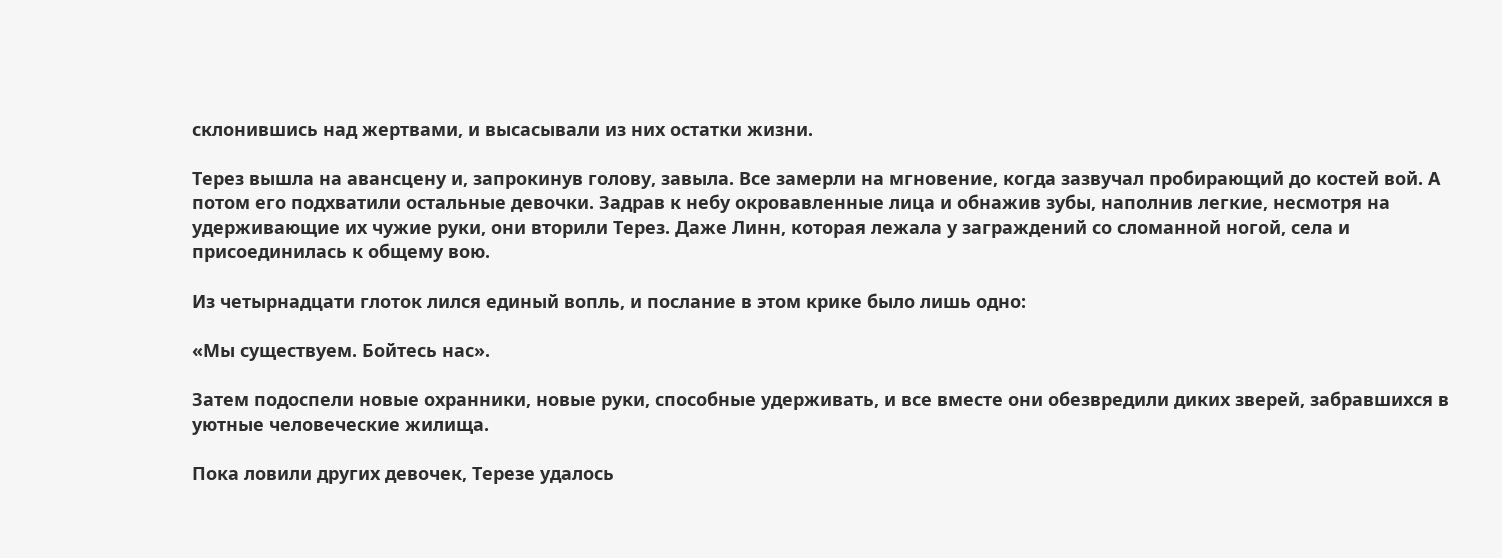склонившись над жертвами, и высасывали из них остатки жизни.

Терез вышла на авансцену и, запрокинув голову, завыла. Все замерли на мгновение, когда зазвучал пробирающий до костей вой. А потом его подхватили остальные девочки. Задрав к небу окровавленные лица и обнажив зубы, наполнив легкие, несмотря на удерживающие их чужие руки, они вторили Терез. Даже Линн, которая лежала у заграждений со сломанной ногой, села и присоединилась к общему вою.

Из четырнадцати глоток лился единый вопль, и послание в этом крике было лишь одно:

«Мы существуем. Бойтесь нас».

Затем подоспели новые охранники, новые руки, способные удерживать, и все вместе они обезвредили диких зверей, забравшихся в уютные человеческие жилища.

Пока ловили других девочек, Терезе удалось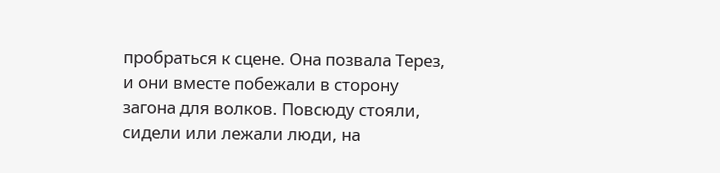пробраться к сцене. Она позвала Терез, и они вместе побежали в сторону загона для волков. Повсюду стояли, сидели или лежали люди, на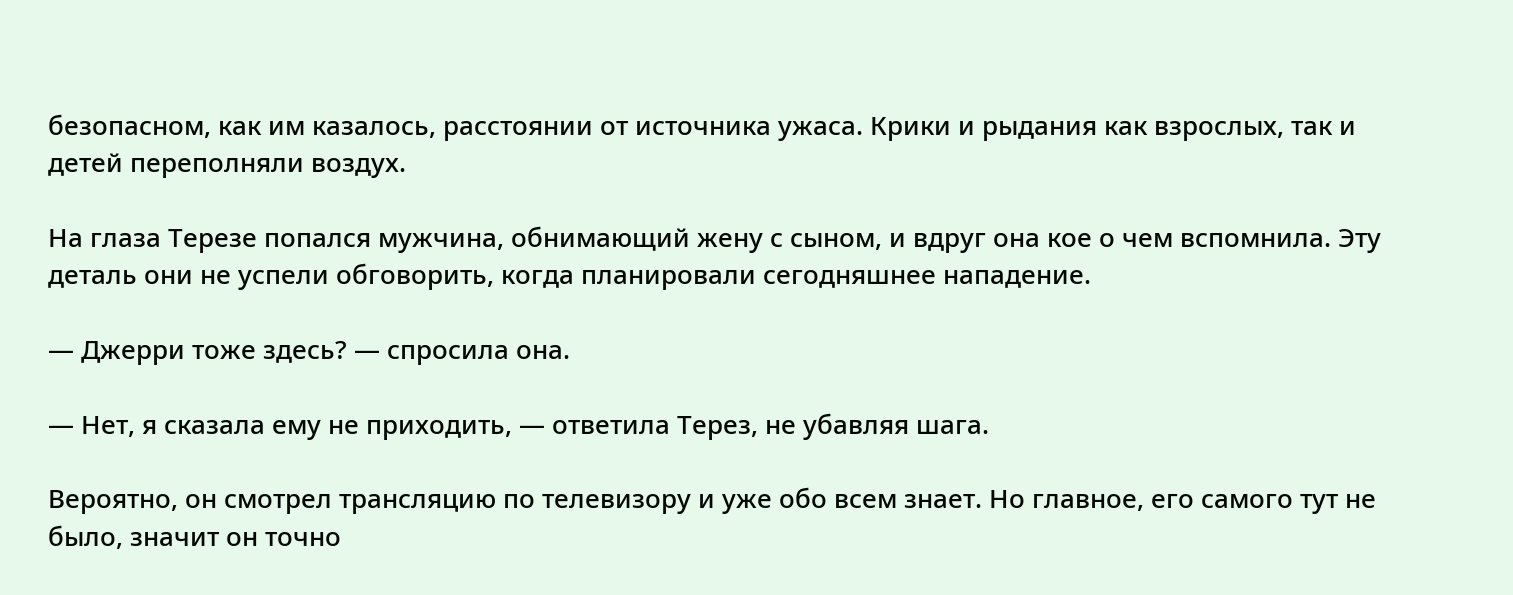безопасном, как им казалось, расстоянии от источника ужаса. Крики и рыдания как взрослых, так и детей переполняли воздух.

На глаза Терезе попался мужчина, обнимающий жену с сыном, и вдруг она кое о чем вспомнила. Эту деталь они не успели обговорить, когда планировали сегодняшнее нападение.

— Джерри тоже здесь? — спросила она.

— Нет, я сказала ему не приходить, — ответила Терез, не убавляя шага.

Вероятно, он смотрел трансляцию по телевизору и уже обо всем знает. Но главное, его самого тут не было, значит он точно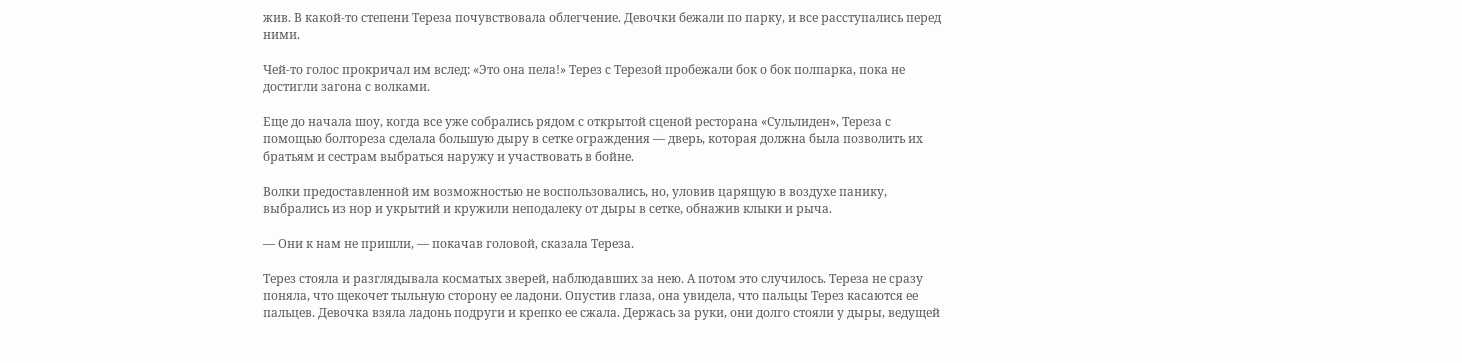жив. В какой-то степени Тереза почувствовала облегчение. Девочки бежали по парку, и все расступались перед ними.

Чей-то голос прокричал им вслед: «Это она пела!» Терез с Терезой пробежали бок о бок полпарка, пока не достигли загона с волками.

Еще до начала шоу, когда все уже собрались рядом с открытой сценой ресторана «Сульлиден», Тереза с помощью болтореза сделала большую дыру в сетке ограждения — дверь, которая должна была позволить их братьям и сестрам выбраться наружу и участвовать в бойне.

Волки предоставленной им возможностью не воспользовались, но, уловив царящую в воздухе панику, выбрались из нор и укрытий и кружили неподалеку от дыры в сетке, обнажив клыки и рыча.

— Они к нам не пришли, — покачав головой, сказала Тереза.

Терез стояла и разглядывала косматых зверей, наблюдавших за нею. А потом это случилось. Тереза не сразу поняла, что щекочет тыльную сторону ее ладони. Опустив глаза, она увидела, что пальцы Терез касаются ее пальцев. Девочка взяла ладонь подруги и крепко ее сжала. Держась за руки, они долго стояли у дыры, ведущей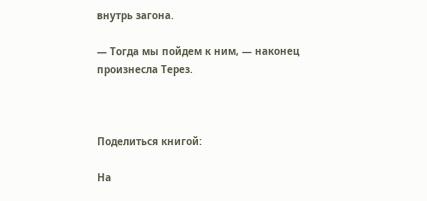внутрь загона.

— Тогда мы пойдем к ним, — наконец произнесла Терез.



Поделиться книгой:

На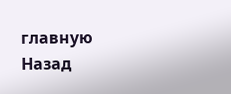главную
Назад